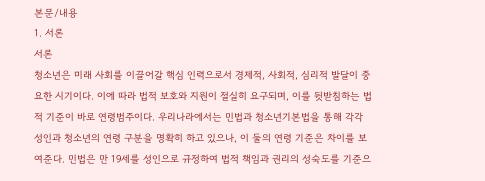본문/내용
1. 서론
서론
청소년은 미래 사회를 이끌어갈 핵심 인력으로서 경제적, 사회적, 심리적 발달이 중요한 시기이다. 이에 따라 법적 보호와 지원이 절실히 요구되며, 이를 뒷받침하는 법적 기준이 바로 연령범주이다. 우리나라에서는 민법과 청소년기본법을 통해 각각 성인과 청소년의 연령 구분을 명확히 하고 있으나, 이 둘의 연령 기준은 차이를 보여준다. 민법은 만 19세를 성인으로 규정하여 법적 책임과 권리의 성숙도를 기준으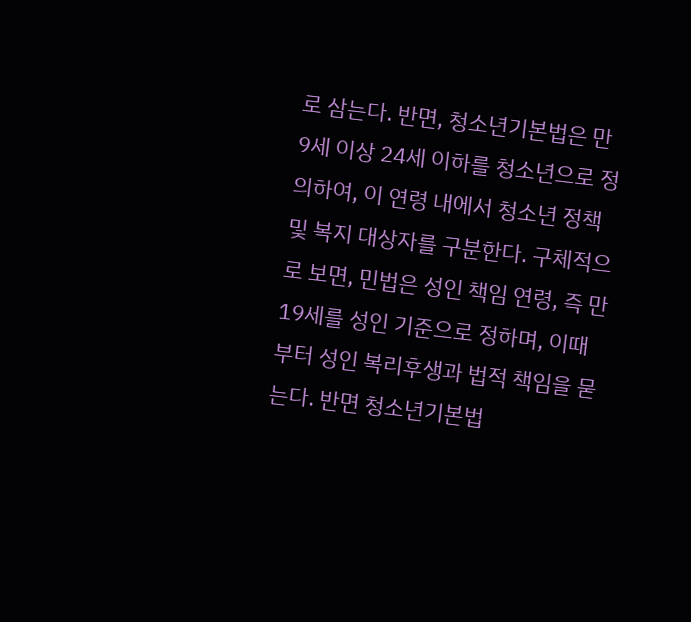로 삼는다. 반면, 청소년기본법은 만 9세 이상 24세 이하를 청소년으로 정의하여, 이 연령 내에서 청소년 정책 및 복지 대상자를 구분한다. 구체적으로 보면, 민법은 성인 책임 연령, 즉 만 19세를 성인 기준으로 정하며, 이때부터 성인 복리후생과 법적 책임을 묻는다. 반면 청소년기본법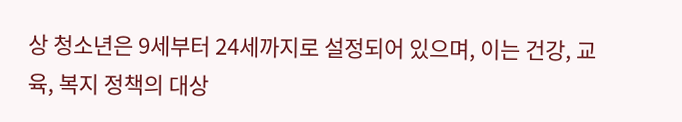상 청소년은 9세부터 24세까지로 설정되어 있으며, 이는 건강, 교육, 복지 정책의 대상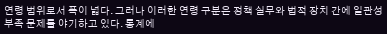연령 범위로서 폭이 넓다. 그러나 이러한 연령 구분은 정책 실무와 법적 장치 간에 일관성 부족 문제를 야기하고 있다. 통계에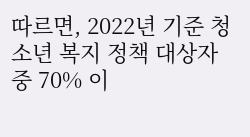따르면, 2022년 기준 청소년 복지 정책 대상자 중 70% 이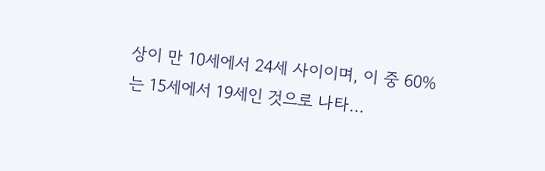상이 만 10세에서 24세 사이이며, 이 중 60%는 15세에서 19세인 것으로 나타…